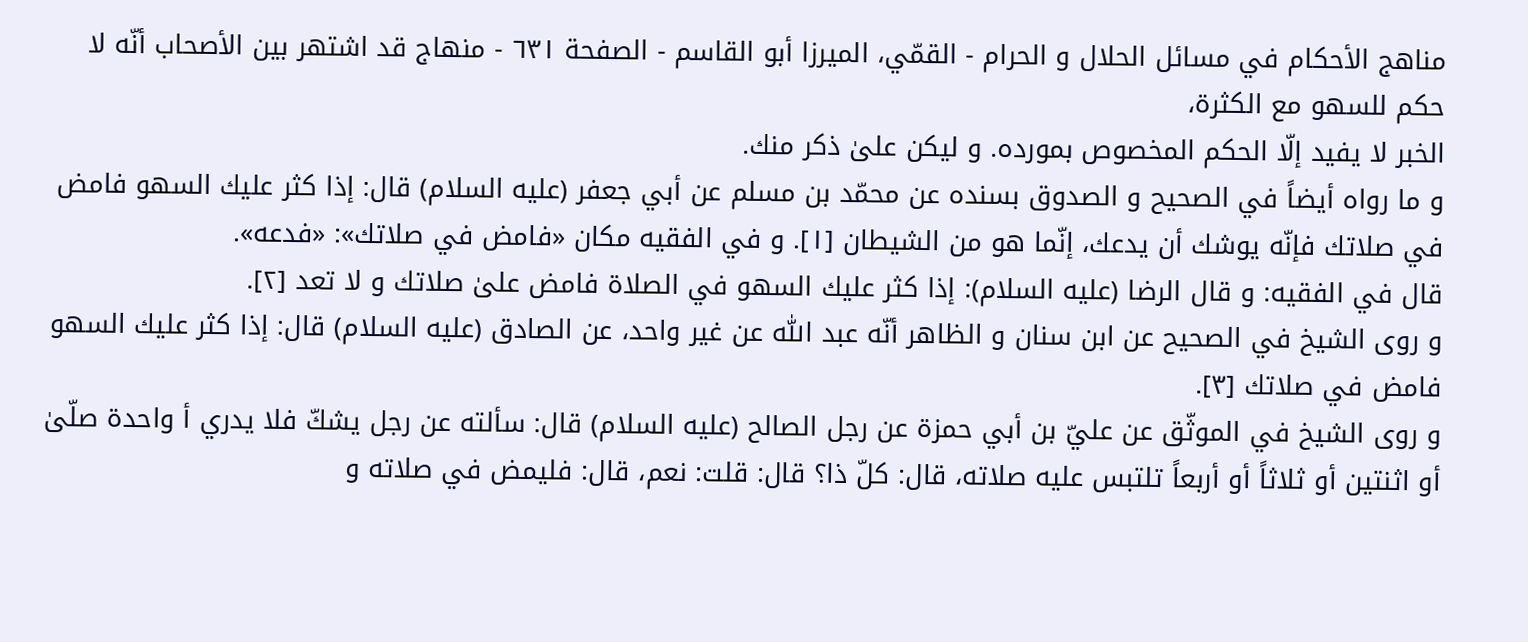مناهج الأحكام في مسائل الحلال و الحرام - القمّي، الميرزا أبو القاسم - الصفحة ٦٣١ - منهاج قد اشتهر بين الأصحاب أنّه لا حكم للسهو مع الكثرة،
الخبر لا يفيد إلّا الحكم المخصوص بمورده. و ليكن علىٰ ذكر منك.
و ما رواه أيضاً في الصحيح و الصدوق بسنده عن محمّد بن مسلم عن أبي جعفر (عليه السلام) قال: إذا كثر عليك السهو فامض في صلاتك فإنّه يوشك أن يدعك، إنّما هو من الشيطان [١]. و في الفقيه مكان «فامض في صلاتك»: «فدعه».
قال في الفقيه: و قال الرضا (عليه السلام): إذا كثر عليك السهو في الصلاة فامض علىٰ صلاتك و لا تعد [٢].
و روى الشيخ في الصحيح عن ابن سنان و الظاهر أنّه عبد اللّٰه عن غير واحد، عن الصادق (عليه السلام) قال: إذا كثر عليك السهو فامض في صلاتك [٣].
و روى الشيخ في الموثّق عن عليّ بن أبي حمزة عن رجل الصالح (عليه السلام) قال: سألته عن رجل يشكّ فلا يدري أ واحدة صلّىٰ أو اثنتين أو ثلاثاً أو أربعاً تلتبس عليه صلاته، قال: كلّ ذا؟ قال: قلت: نعم، قال: فليمض في صلاته و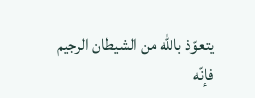يتعوّذ باللّٰه من الشيطان الرجيم فإنّه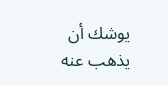يوشك أن يذهب عنه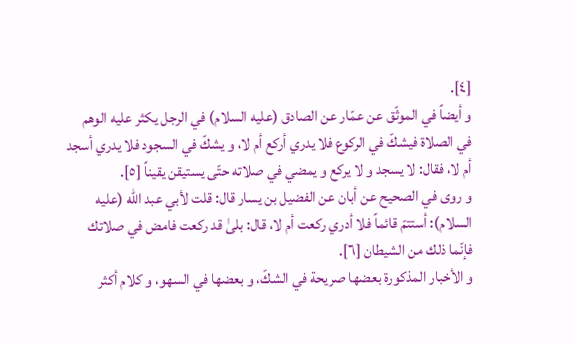[٤].
و أيضاً في الموثّق عن عمّار عن الصادق (عليه السلام) في الرجل يكثر عليه الوهم في الصلاة فيشكّ في الركوع فلا يدري أركع أم لا، و يشكّ في السجود فلا يدري أسجد أم لا، فقال: لا يسجد و لا يركع و يمضي في صلاته حتّى يستيقن يقيناً [٥].
و روى في الصحيح عن أبان عن الفضيل بن يسار قال: قلت لأبي عبد اللّٰه (عليه السلام): أستتمّ قائماً فلا أدري ركعت أم لا، قال: بلىٰ قد ركعت فامض في صلاتك فإنّما ذلك من الشيطان [٦].
و الأخبار المذكورة بعضها صريحة في الشكّ، و بعضها في السهو، و كلام أكثر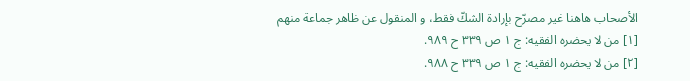الأصحاب هاهنا غير مصرّح بإرادة الشكّ فقط، و المنقول عن ظاهر جماعة منهم
[١] من لا يحضره الفقيه: ج ١ ص ٣٣٩ ح ٩٨٩.
[٢] من لا يحضره الفقيه: ج ١ ص ٣٣٩ ح ٩٨٨.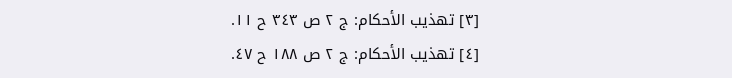[٣] تهذيب الأحكام: ج ٢ ص ٣٤٣ ح ١١.
[٤] تهذيب الأحكام: ج ٢ ص ١٨٨ ح ٤٧.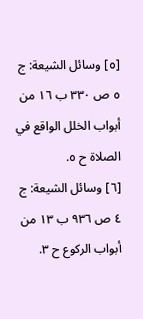[٥] وسائل الشيعة: ج ٥ ص ٣٣٠ ب ١٦ من أبواب الخلل الواقع في الصلاة ح ٥.
[٦] وسائل الشيعة: ج ٤ ص ٩٣٦ ب ١٣ من أبواب الركوع ح ٣.